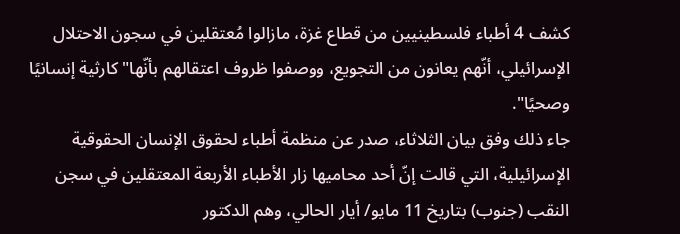كشف 4 أطباء فلسطينيين من قطاع غزة، مازالوا مُعتقلين في سجون الاحتلال الإسرائيلي، أنّهم يعانون من التجويع، ووصفوا ظروف اعتقالهم بأنّها" كارثية إنسانيًا وصحيًا".
جاء ذلك وفق بيان الثلاثاء، صدر عن منظمة أطباء لحقوق الإنسان الحقوقية الإسرائيلية، التي قالت إنّ أحد محاميها زار الأطباء الأربعة المعتقلين في سجن النقب (جنوب) بتاريخ 11 مايو/ أيار الحالي، وهم الدكتور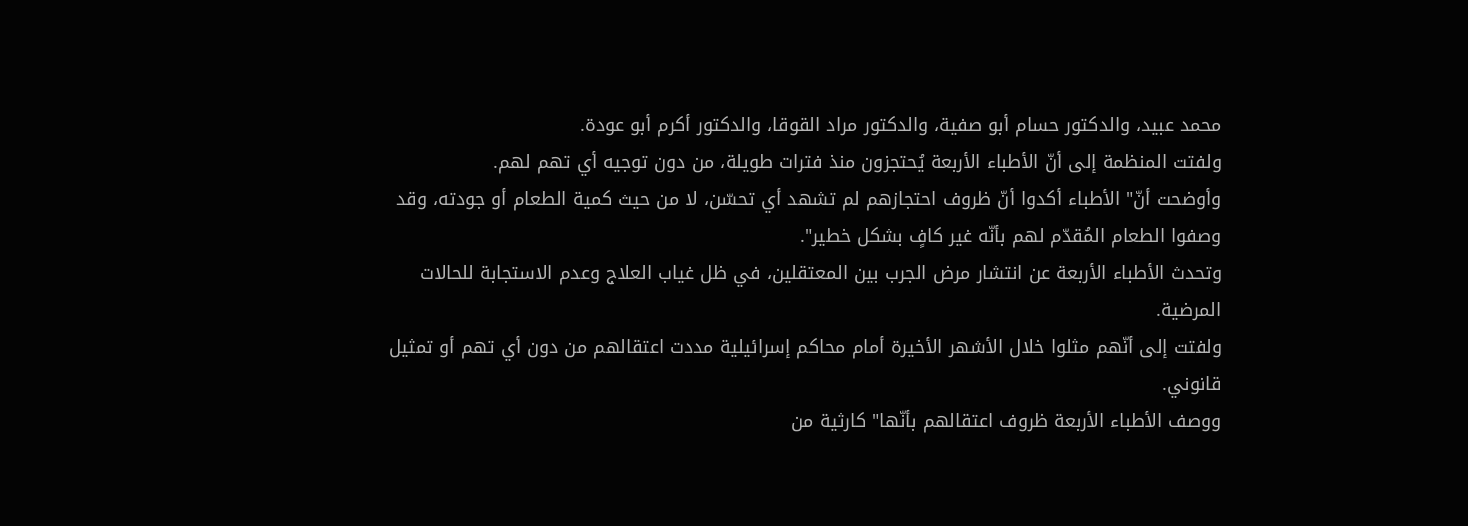محمد عبيد، والدكتور حسام أبو صفية، والدكتور مراد القوقا، والدكتور أكرم أبو عودة.
ولفتت المنظمة إلى أنّ الأطباء الأربعة يُحتجزون منذ فترات طويلة، من دون توجيه أي تهم لهم.
وأوضحت أنّ" الأطباء أكدوا أنّ ظروف احتجازهم لم تشهد أي تحسّن، لا من حيث كمية الطعام أو جودته، وقد وصفوا الطعام المُقدّم لهم بأنّه غير كافٍ بشكل خطير".
وتحدث الأطباء الأربعة عن انتشار مرض الجرب بين المعتقلين، في ظل غياب العلاج وعدم الاستجابة للحالات المرضية.
ولفتت إلى أنّهم مثلوا خلال الأشهر الأخيرة أمام محاكم إسرائيلية مددت اعتقالهم من دون أي تهم أو تمثيل قانوني.
ووصف الأطباء الأربعة ظروف اعتقالهم بأنّها" كارثية من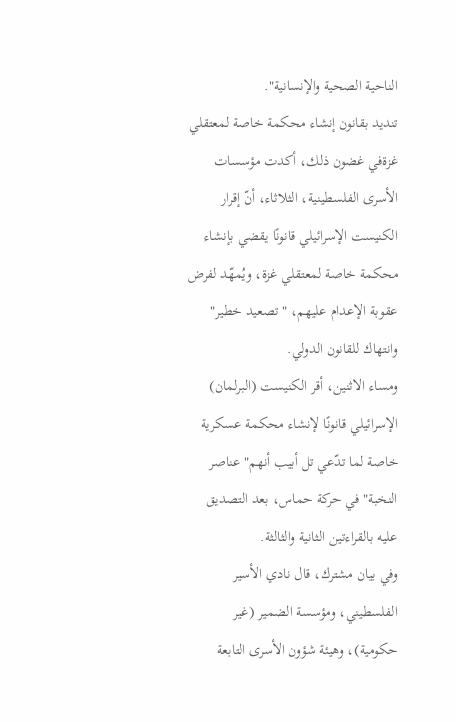الناحية الصحية والإنسانية".
تنديد بقانون إنشاء محكمة خاصة لمعتقلي غزةفي غضون ذلك، أكدت مؤسسات الأسرى الفلسطينية، الثلاثاء، أنّ إقرار الكنيست الإسرائيلي قانونًا يقضي بإنشاء محكمة خاصة لمعتقلي غزة، ويُمهّد لفرض عقوبة الإعدام عليهم، " تصعيد خطير" وانتهاك للقانون الدولي.
ومساء الاثنين، أقر الكنيست (البرلمان) الإسرائيلي قانونًا لإنشاء محكمة عسكرية خاصة لما تدّعي تل أبيب أنهم" عناصر النخبة" في حركة حماس، بعد التصديق عليه بالقراءتين الثانية والثالثة.
وفي بيان مشترك، قال نادي الأسير الفلسطيني، ومؤسسة الضمير (غير حكومية)، وهيئة شؤون الأسرى التابعة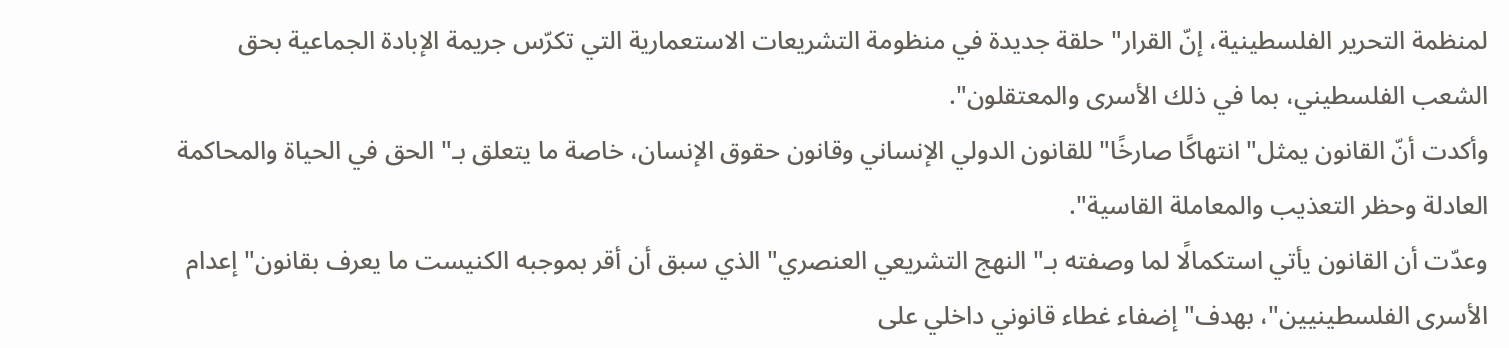لمنظمة التحرير الفلسطينية، إنّ القرار" حلقة جديدة في منظومة التشريعات الاستعمارية التي تكرّس جريمة الإبادة الجماعية بحق الشعب الفلسطيني، بما في ذلك الأسرى والمعتقلون".
وأكدت أنّ القانون يمثل" انتهاكًا صارخًا" للقانون الدولي الإنساني وقانون حقوق الإنسان، خاصة ما يتعلق بـ" الحق في الحياة والمحاكمة العادلة وحظر التعذيب والمعاملة القاسية".
وعدّت أن القانون يأتي استكمالًا لما وصفته بـ" النهج التشريعي العنصري" الذي سبق أن أقر بموجبه الكنيست ما يعرف بقانون" إعدام الأسرى الفلسطينيين"، بهدف" إضفاء غطاء قانوني داخلي على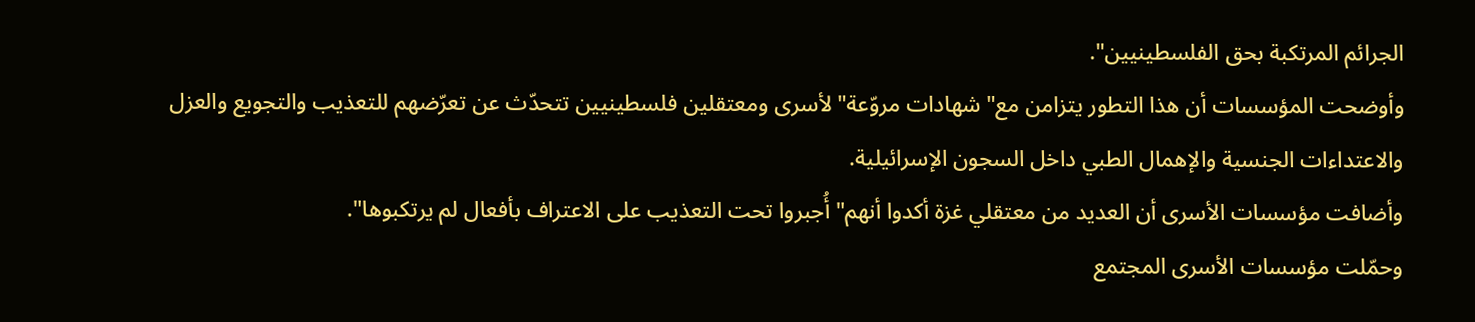الجرائم المرتكبة بحق الفلسطينيين".
وأوضحت المؤسسات أن هذا التطور يتزامن مع" شهادات مروّعة" لأسرى ومعتقلين فلسطينيين تتحدّث عن تعرّضهم للتعذيب والتجويع والعزل والاعتداءات الجنسية والإهمال الطبي داخل السجون الإسرائيلية.
وأضافت مؤسسات الأسرى أن العديد من معتقلي غزة أكدوا أنهم" أُجبروا تحت التعذيب على الاعتراف بأفعال لم يرتكبوها".
وحمّلت مؤسسات الأسرى المجتمع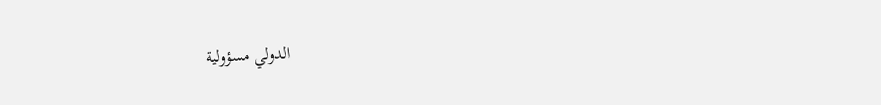الدولي مسؤولية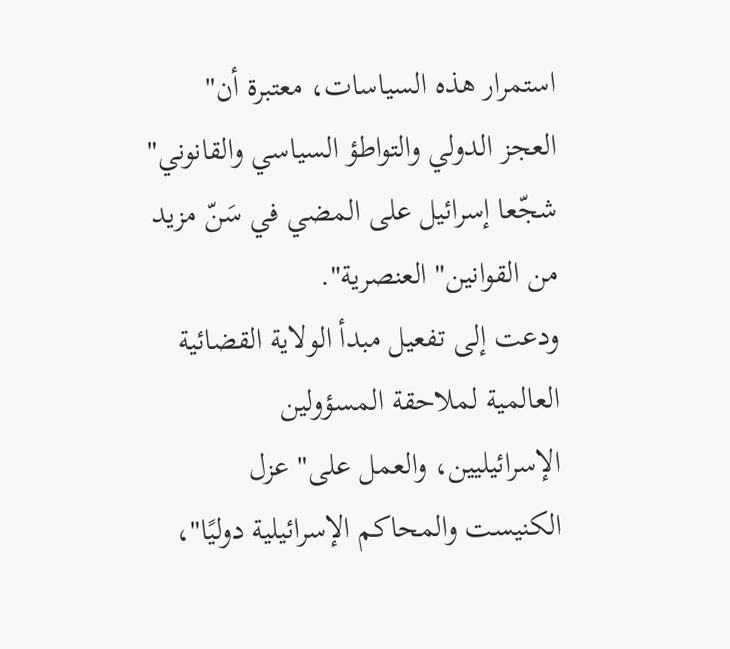استمرار هذه السياسات، معتبرة أن" العجز الدولي والتواطؤ السياسي والقانوني" شجّعا إسرائيل على المضي في سَنّ مزيد من القوانين" العنصرية".
ودعت إلى تفعيل مبدأ الولاية القضائية العالمية لملاحقة المسؤولين الإسرائيليين، والعمل على" عزل الكنيست والمحاكم الإسرائيلية دوليًا"،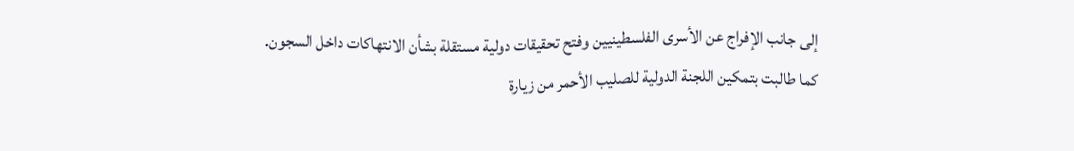إلى جانب الإفراج عن الأسرى الفلسطينيين وفتح تحقيقات دولية مستقلة بشأن الانتهاكات داخل السجون.
كما طالبت بتمكين اللجنة الدولية للصليب الأحمر من زيارة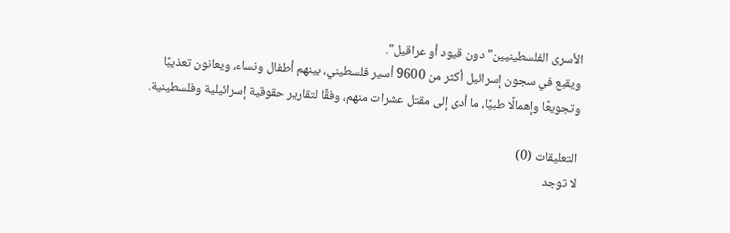الأسرى الفلسطينيين" دون قيود أو عراقيل".
ويقبع في سجون إسرائيل أكثر من 9600 أسير فلسطيني، بينهم أطفال ونساء، ويعانون تعذيبًا وتجويعًا وإهمالًا طبيًا، ما أدى إلى مقتل عشرات منهم، وفقًا لتقارير حقوقية إسرائيلية وفلسطينية.

التعليقات (0)
لا توجد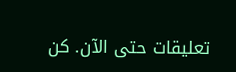تعليقات حتى الآن. كن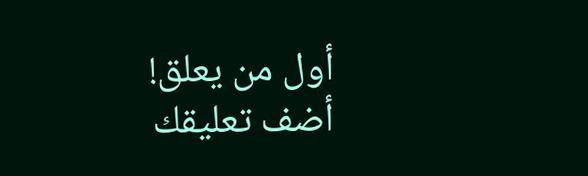أول من يعلق!
أضف تعليقك